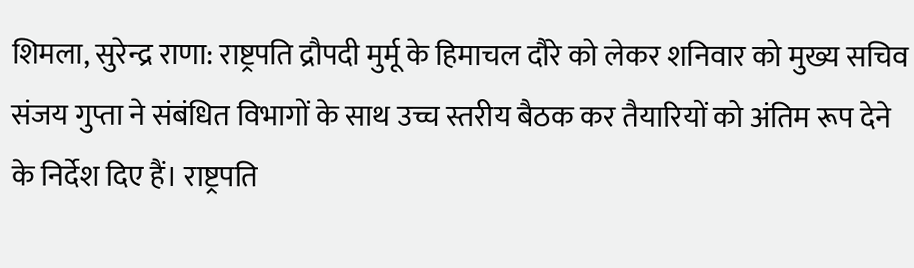शिमला, सुरेन्द्र राणा: राष्ट्रपति द्रौपदी मुर्मू के हिमाचल दौरे को लेकर शनिवार को मुख्य सचिव संजय गुप्ता ने संबंधित विभागों के साथ उच्च स्तरीय बैठक कर तैयारियों को अंतिम रूप देने के निर्देश दिए हैं। राष्ट्रपति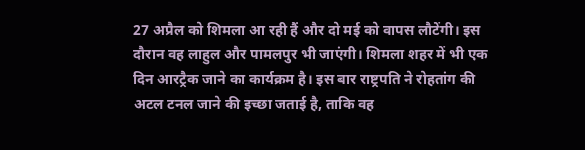27 अप्रैल को शिमला आ रही हैं और दो मई को वापस लौटेंगी। इस दौरान वह लाहुल और पामलपुर भी जाएंगी। शिमला शहर में भी एक दिन आरट्रैक जाने का कार्यक्रम है। इस बार राष्ट्रपति ने रोहतांग की अटल टनल जाने की इच्छा जताई है, ताकि वह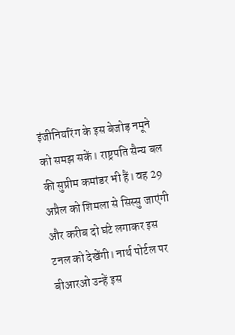इंजीनियरिंग के इस बेजोड़ नमूने को समझ सकें। राष्ट्रपति सैन्य बल की सुप्रीम कमांडर भी हैं। वह 29 अप्रैल को शिमला से सिस्सु जाएंगी और करीब दो घंटे लगाकर इस टनल को देखेंगी। नार्थ पोर्टल पर बीआरओ उन्हें इस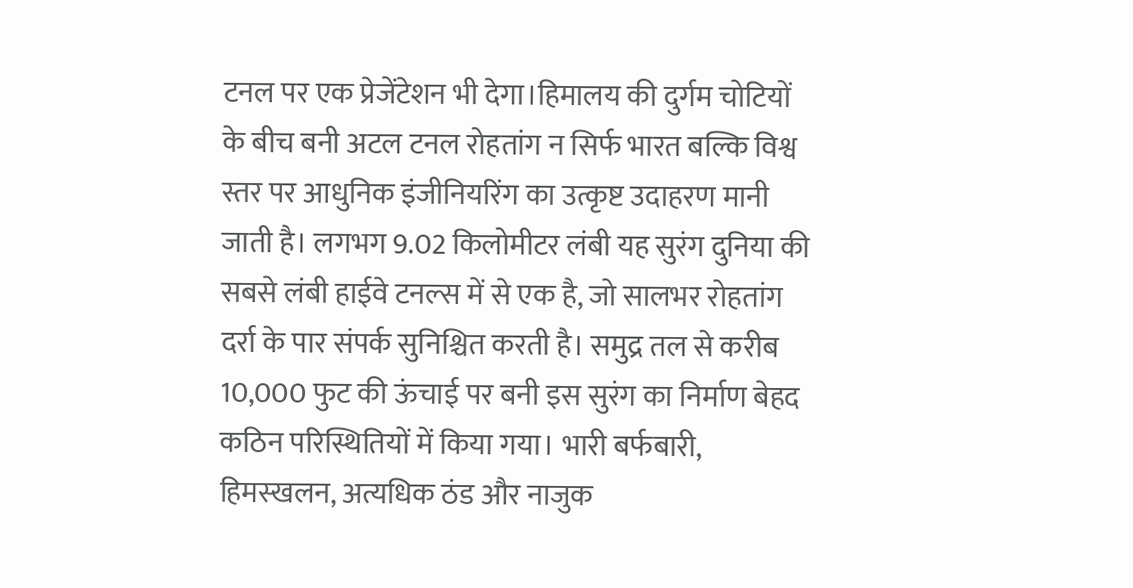टनल पर एक प्रेजेंटेशन भी देगा।हिमालय की दुर्गम चोटियों के बीच बनी अटल टनल रोहतांग न सिर्फ भारत बल्कि विश्व स्तर पर आधुनिक इंजीनियरिंग का उत्कृष्ट उदाहरण मानी जाती है। लगभग 9.02 किलोमीटर लंबी यह सुरंग दुनिया की सबसे लंबी हाईवे टनल्स में से एक है, जो सालभर रोहतांग दर्रा के पार संपर्क सुनिश्चित करती है। समुद्र तल से करीब 10,000 फुट की ऊंचाई पर बनी इस सुरंग का निर्माण बेहद कठिन परिस्थितियों में किया गया। भारी बर्फबारी, हिमस्खलन, अत्यधिक ठंड और नाजुक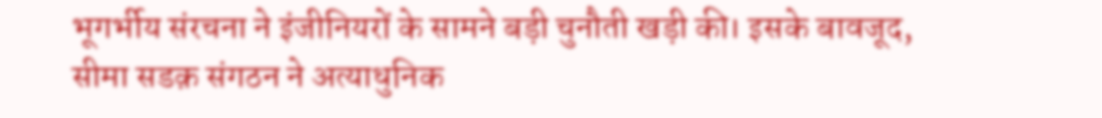भूगर्भीय संरचना ने इंजीनियरों के सामने बड़ी चुनौती खड़ी की। इसके बावजूद, सीमा सडक़ संगठन ने अत्याधुनिक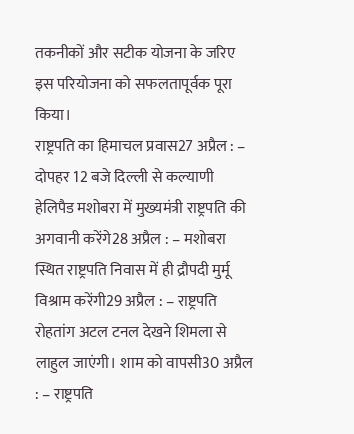तकनीकों और सटीक योजना के जरिए इस परियोजना को सफलतापूर्वक पूरा किया।
राष्ट्रपति का हिमाचल प्रवास27 अप्रैल : – दोपहर 12 बजे दिल्ली से कल्याणी हेलिपैड मशोबरा में मुख्यमंत्री राष्ट्रपति की अगवानी करेंगे28 अप्रैल : – मशोबरा स्थित राष्ट्रपति निवास में ही द्रौपदी मुर्मू विश्राम करेंगी29 अप्रैल : – राष्ट्रपति रोहतांग अटल टनल देखने शिमला से लाहुल जाएंगी। शाम को वापसी30 अप्रैल : – राष्ट्रपति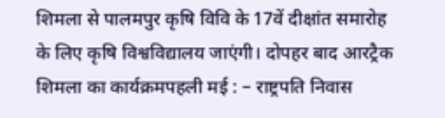शिमला से पालमपुर कृषि विवि के 17वें दीक्षांत समारोह के लिए कृषि विश्वविद्यालय जाएंगी। दोपहर बाद आरट्रैक शिमला का कार्यक्रमपहली मई : – राष्ट्रपति निवास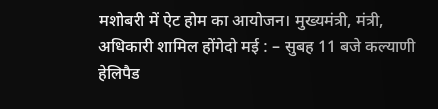मशोबरी में ऐट होम का आयोजन। मुख्यमंत्री, मंत्री, अधिकारी शामिल होंगेदो मई : – सुबह 11 बजे कल्याणी हेलिपैड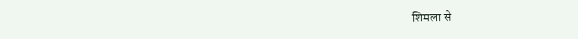शिमला से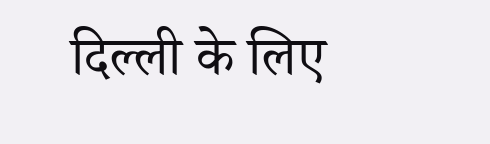दिल्ली के लिए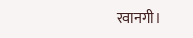रवानगी।